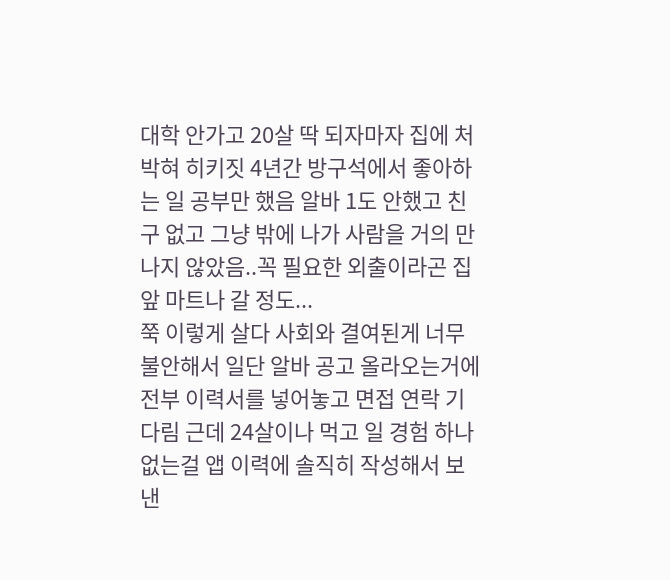대학 안가고 20살 딱 되자마자 집에 처박혀 히키짓 4년간 방구석에서 좋아하는 일 공부만 했음 알바 1도 안했고 친구 없고 그냥 밖에 나가 사람을 거의 만나지 않았음..꼭 필요한 외출이라곤 집 앞 마트나 갈 정도...
쭉 이렇게 살다 사회와 결여된게 너무 불안해서 일단 알바 공고 올라오는거에 전부 이력서를 넣어놓고 면접 연락 기다림 근데 24살이나 먹고 일 경험 하나 없는걸 앱 이력에 솔직히 작성해서 보낸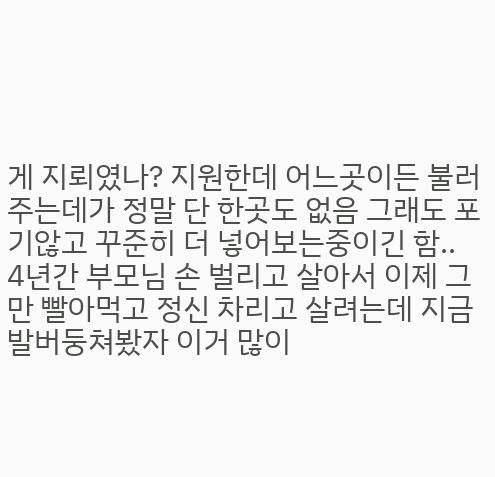게 지뢰였나? 지원한데 어느곳이든 불러주는데가 정말 단 한곳도 없음 그래도 포기않고 꾸준히 더 넣어보는중이긴 함..
4년간 부모님 손 벌리고 살아서 이제 그만 빨아먹고 정신 차리고 살려는데 지금 발버둥쳐봤자 이거 많이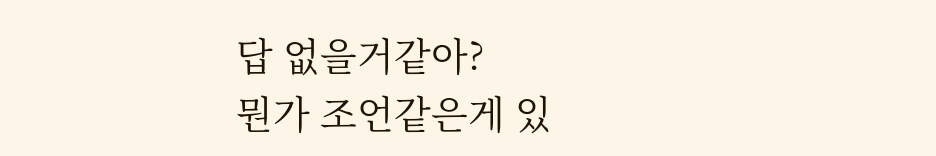답 없을거같아?
뭔가 조언같은게 있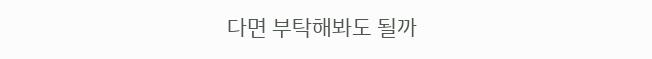다면 부탁해봐도 될까